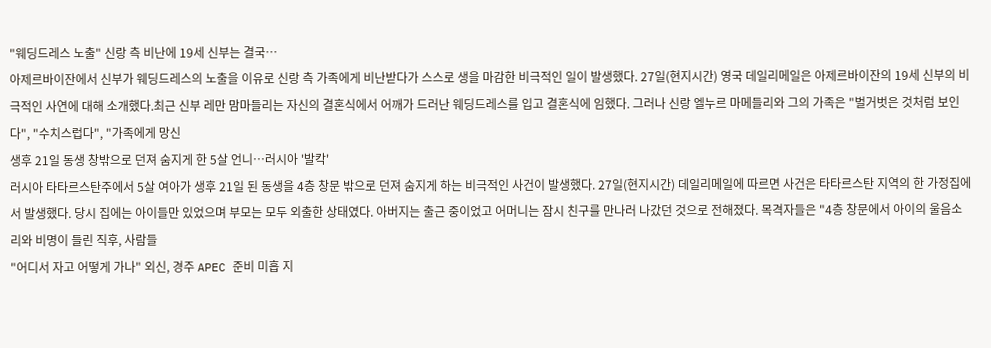"웨딩드레스 노출" 신랑 측 비난에 19세 신부는 결국…
아제르바이잔에서 신부가 웨딩드레스의 노출을 이유로 신랑 측 가족에게 비난받다가 스스로 생을 마감한 비극적인 일이 발생했다. 27일(현지시간) 영국 데일리메일은 아제르바이잔의 19세 신부의 비극적인 사연에 대해 소개했다.최근 신부 레만 맘마들리는 자신의 결혼식에서 어깨가 드러난 웨딩드레스를 입고 결혼식에 임했다. 그러나 신랑 엘누르 마메들리와 그의 가족은 "벌거벗은 것처럼 보인다", "수치스럽다", "가족에게 망신
생후 21일 동생 창밖으로 던져 숨지게 한 5살 언니…러시아 '발칵'
러시아 타타르스탄주에서 5살 여아가 생후 21일 된 동생을 4층 창문 밖으로 던져 숨지게 하는 비극적인 사건이 발생했다. 27일(현지시간) 데일리메일에 따르면 사건은 타타르스탄 지역의 한 가정집에서 발생했다. 당시 집에는 아이들만 있었으며 부모는 모두 외출한 상태였다. 아버지는 출근 중이었고 어머니는 잠시 친구를 만나러 나갔던 것으로 전해졌다. 목격자들은 "4층 창문에서 아이의 울음소리와 비명이 들린 직후, 사람들
"어디서 자고 어떻게 가나" 외신, 경주 APEC 준비 미흡 지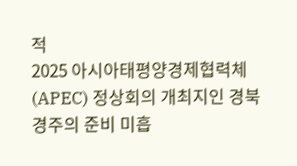적
2025 아시아태평양경제협력체(APEC) 정상회의 개최지인 경북 경주의 준비 미흡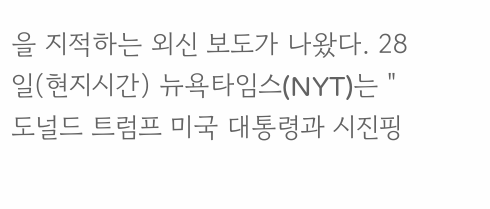을 지적하는 외신 보도가 나왔다. 28일(현지시간) 뉴욕타임스(NYT)는 "도널드 트럼프 미국 대통령과 시진핑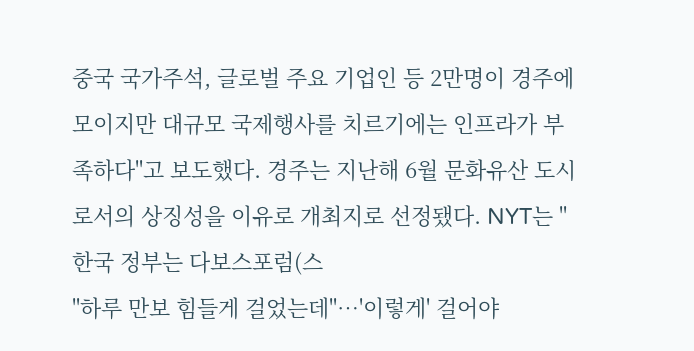중국 국가주석, 글로벌 주요 기업인 등 2만명이 경주에 모이지만 대규모 국제행사를 치르기에는 인프라가 부족하다"고 보도했다. 경주는 지난해 6월 문화유산 도시로서의 상징성을 이유로 개최지로 선정됐다. NYT는 "한국 정부는 다보스포럼(스
"하루 만보 힘들게 걸었는데"…'이렇게' 걸어야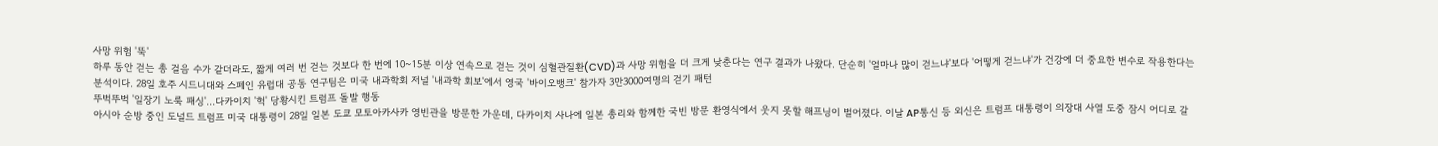사망 위험 '뚝'
하루 동안 걷는 총 걸음 수가 같더라도, 짧게 여러 번 걷는 것보다 한 번에 10~15분 이상 연속으로 걷는 것이 심혈관질환(CVD)과 사망 위험을 더 크게 낮춘다는 연구 결과가 나왔다. 단순히 '얼마나 많이 걷느냐'보다 '어떻게 걷느냐'가 건강에 더 중요한 변수로 작용한다는 분석이다. 28일 호주 시드니대와 스페인 유럽대 공동 연구팀은 미국 내과학회 저널 '내과학 회보'에서 영국 '바이오뱅크' 참가자 3만3000여명의 걷기 패턴
뚜벅뚜벅 '일장기 노룩 패싱'…다카이치 '헉' 당황시킨 트럼프 돌발 행동
아시아 순방 중인 도널드 트럼프 미국 대통령이 28일 일본 도쿄 모토아카사카 영빈관을 방문한 가운데, 다카이치 사나에 일본 총리와 함께한 국빈 방문 환영식에서 웃지 못할 해프닝이 벌어졌다. 이날 AP통신 등 외신은 트럼프 대통령이 의장대 사열 도중 잠시 어디로 갈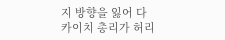지 방향을 잃어 다카이치 총리가 허리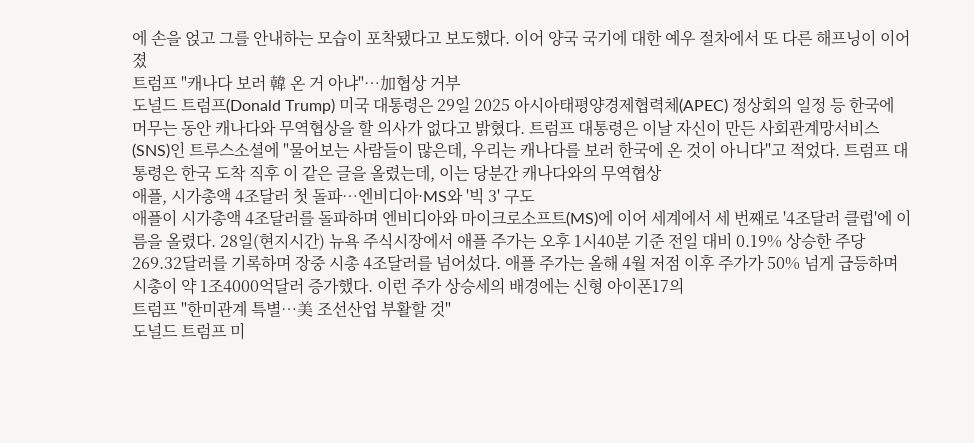에 손을 얹고 그를 안내하는 모습이 포착됐다고 보도했다. 이어 양국 국기에 대한 예우 절차에서 또 다른 해프닝이 이어졌
트럼프 "캐나다 보러 韓 온 거 아냐"…加협상 거부
도널드 트럼프(Donald Trump) 미국 대통령은 29일 2025 아시아태평양경제협력체(APEC) 정상회의 일정 등 한국에 머무는 동안 캐나다와 무역협상을 할 의사가 없다고 밝혔다. 트럼프 대통령은 이날 자신이 만든 사회관계망서비스(SNS)인 트루스소셜에 "물어보는 사람들이 많은데, 우리는 캐나다를 보러 한국에 온 것이 아니다"고 적었다. 트럼프 대통령은 한국 도착 직후 이 같은 글을 올렸는데, 이는 당분간 캐나다와의 무역협상
애플, 시가총액 4조달러 첫 돌파…엔비디아·MS와 '빅 3' 구도
애플이 시가총액 4조달러를 돌파하며 엔비디아와 마이크로소프트(MS)에 이어 세계에서 세 번째로 '4조달러 클럽'에 이름을 올렸다. 28일(현지시간) 뉴욕 주식시장에서 애플 주가는 오후 1시40분 기준 전일 대비 0.19% 상승한 주당 269.32달러를 기록하며 장중 시총 4조달러를 넘어섰다. 애플 주가는 올해 4월 저점 이후 주가가 50% 넘게 급등하며 시총이 약 1조4000억달러 증가했다. 이런 주가 상승세의 배경에는 신형 아이폰17의
트럼프 "한미관계 특별…美 조선산업 부활할 것"
도널드 트럼프 미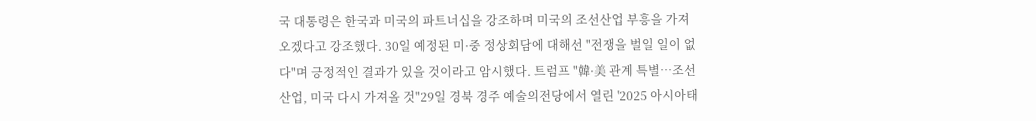국 대통령은 한국과 미국의 파트너십을 강조하며 미국의 조선산업 부흥을 가져오겠다고 강조했다. 30일 예정된 미·중 정상회담에 대해선 "전쟁을 벌일 일이 없다"며 긍정적인 결과가 있을 것이라고 암시했다. 트럼프 "韓·美 관계 특별…조선산업, 미국 다시 가져올 것"29일 경북 경주 예술의전당에서 열린 '2025 아시아태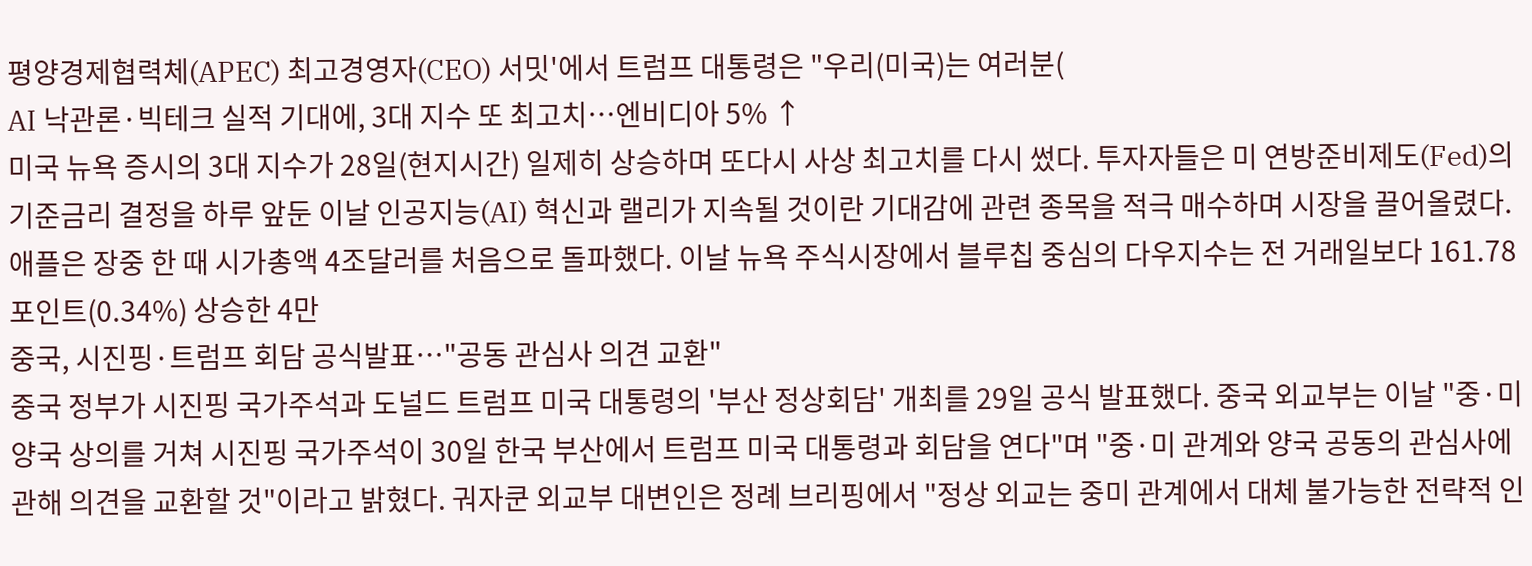평양경제협력체(APEC) 최고경영자(CEO) 서밋'에서 트럼프 대통령은 "우리(미국)는 여러분(
AI 낙관론·빅테크 실적 기대에, 3대 지수 또 최고치…엔비디아 5% ↑
미국 뉴욕 증시의 3대 지수가 28일(현지시간) 일제히 상승하며 또다시 사상 최고치를 다시 썼다. 투자자들은 미 연방준비제도(Fed)의 기준금리 결정을 하루 앞둔 이날 인공지능(AI) 혁신과 랠리가 지속될 것이란 기대감에 관련 종목을 적극 매수하며 시장을 끌어올렸다. 애플은 장중 한 때 시가총액 4조달러를 처음으로 돌파했다. 이날 뉴욕 주식시장에서 블루칩 중심의 다우지수는 전 거래일보다 161.78포인트(0.34%) 상승한 4만
중국, 시진핑·트럼프 회담 공식발표…"공동 관심사 의견 교환"
중국 정부가 시진핑 국가주석과 도널드 트럼프 미국 대통령의 '부산 정상회담' 개최를 29일 공식 발표했다. 중국 외교부는 이날 "중·미 양국 상의를 거쳐 시진핑 국가주석이 30일 한국 부산에서 트럼프 미국 대통령과 회담을 연다"며 "중·미 관계와 양국 공동의 관심사에 관해 의견을 교환할 것"이라고 밝혔다. 궈자쿤 외교부 대변인은 정례 브리핑에서 "정상 외교는 중미 관계에서 대체 불가능한 전략적 인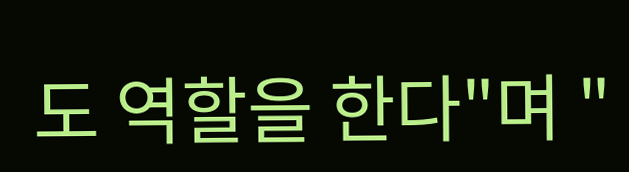도 역할을 한다"며 "